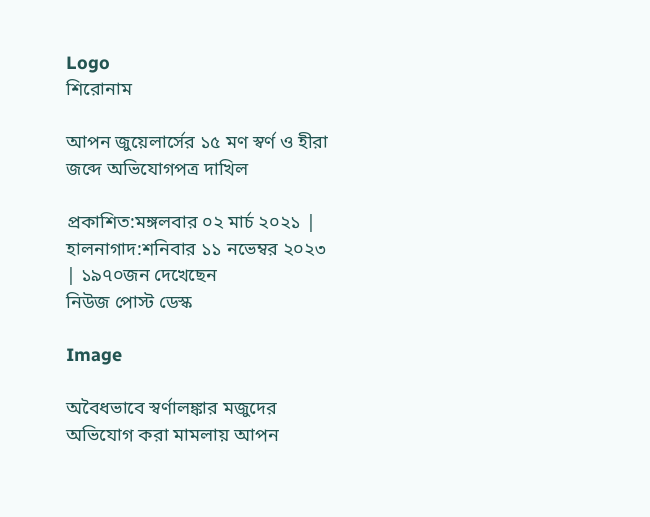Logo
শিরোনাম

আপন জুয়েলার্সের ১৫ মণ স্বর্ণ ও হীরা জব্দে অভিযোগপত্র দাখিল

প্রকাশিত:মঙ্গলবার ০২ মার্চ ২০২১ | হালনাগাদ:শনিবার ১১ নভেম্বর ২০২৩ | ১৯৭০জন দেখেছেন
নিউজ পোস্ট ডেস্ক

Image

অবৈধভাবে স্বর্ণালঙ্কার মজুদের অভিযোগ করা মামলায় আপন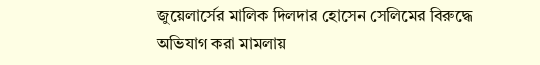জুয়েলার্সের মালিক দিলদার হোসেন সেলিমের বিরুদ্ধে অভিযাগ করা মামলায়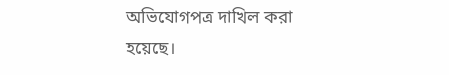অভিযোগপত্র দাখিল করা হয়েছে।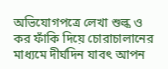অভিযোগপত্রে লেখা শুল্ক ও কর ফাঁকি দিয়ে চোরাচালানের মাধ্যমে দীর্ঘদিন যাবৎ আপন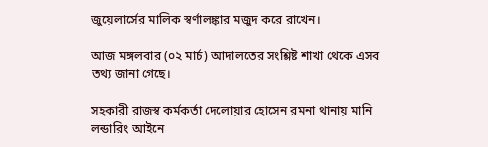জুয়েলার্সের মালিক স্বর্ণালঙ্কার মজুদ করে রাখেন।

আজ মঙ্গলবার (০২ মার্চ) আদালতের সংশ্লিষ্ট শাখা থেকে এসব তথ্য জানা গেছে।

সহকারী রাজস্ব কর্মকর্তা দেলোয়ার হোসেন রমনা থানায় মানি লন্ডারিং আইনে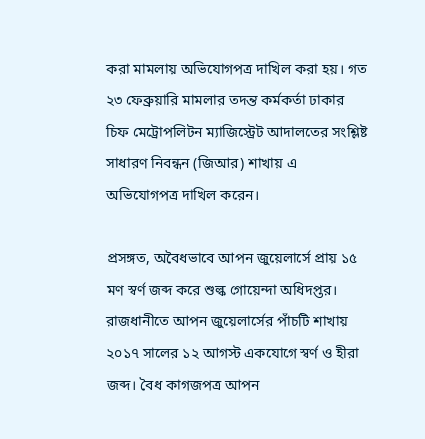করা মামলায় অভিযোগপত্র দাখিল করা হয়। গত ২৩ ফেব্রুয়ারি মামলার তদন্ত কর্মকর্তা ঢাকার চিফ মেট্রোপলিটন ম্যাজিস্ট্রেট আদালতের সংশ্লিষ্ট সাধারণ নিবন্ধন (জিআর) শাখায় এ অভিযোগপত্র দাখিল করেন।

প্রসঙ্গত, অবৈধভাবে আপন জুয়েলার্সে প্রায় ১৫ মণ স্বর্ণ জব্দ করে শুল্ক গোয়েন্দা অধিদপ্তর। রাজধানীতে আপন জুয়েলার্সের পাঁচটি শাখায় ২০১৭ সালের ১২ আগস্ট একযোগে স্বর্ণ ও হীরা জব্দ। বৈধ কাগজপত্র আপন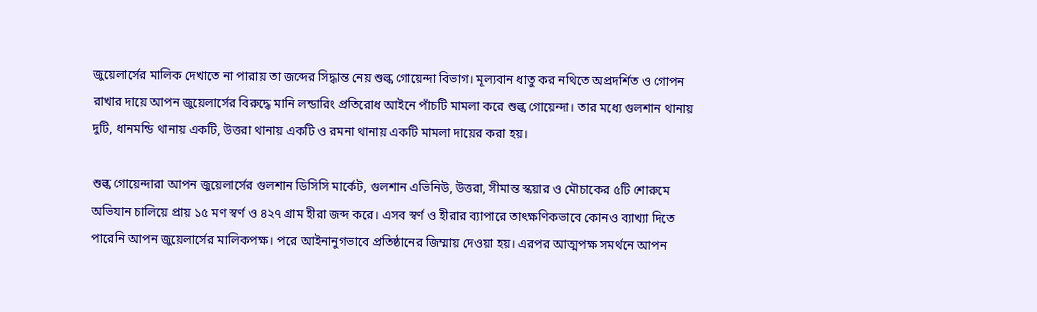জুয়েলার্সের মালিক দেখাতে না পারায় তা জব্দের সিদ্ধান্ত নেয় শুল্ক গোয়েন্দা বিভাগ। মূল্যবান ধাতু কর নথিতে অপ্রদর্শিত ও গোপন রাখার দায়ে আপন জুয়েলার্সের বিরুদ্ধে মানি লন্ডারিং প্রতিরোধ আইনে পাঁচটি মামলা করে শুল্ক গোয়েন্দা। তার মধ্যে গুলশান থানায় দুটি, ধানমন্ডি থানায় একটি, উত্তরা থানায় একটি ও রমনা থানায় একটি মামলা দায়ের করা হয়।

শুল্ক গোয়েন্দারা আপন জুয়েলার্সের গুলশান ডিসিসি মার্কেট, গুলশান এভিনিউ, উত্তরা, সীমান্ত স্কয়ার ও মৌচাকের ৫টি শোরুমে অভিযান চালিয়ে প্রায় ১৫ মণ স্বর্ণ ও ৪২৭ গ্রাম হীরা জব্দ করে। এসব স্বর্ণ ও হীরার ব্যাপারে তাৎক্ষণিকভাবে কোনও ব্যাখ্যা দিতে পারেনি আপন জুয়েলার্সের মালিকপক্ষ। পরে আইনানুগভাবে প্রতিষ্ঠানের জিম্মায় দেওয়া হয়। এরপর আত্মপক্ষ সমর্থনে আপন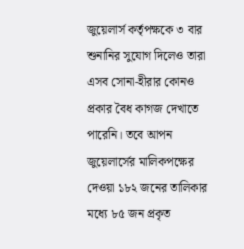জুয়েলার্স কর্তৃপক্ষকে ৩ বার শুনানির সুযোগ দিলেও তারা এসব সোনা-হীরার কোনও প্রকার বৈধ কাগজ দেখাতে পারেনি। তবে আপন জুয়েলার্সের মালিকপক্ষের দেওয়া ১৮২ জনের তালিকার মধ্যে ৮৫ জন প্রকৃত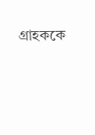গ্রাহককে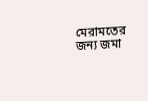মেরামতের জন্য জমা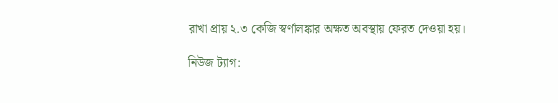রাখা প্রায় ২.৩ কেজি স্বর্ণালঙ্কার অক্ষত অবস্থায় ফেরত দেওয়া হয়।

নিউজ ট্যাগ: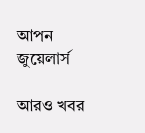আপন জুয়েলার্স

আরও খবর